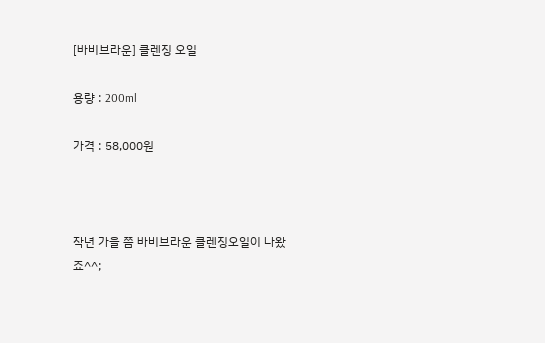[바비브라운] 클렌징 오일

용량 : 200ml

가격 : 58,000원



작년 가을 쯤 바비브라운 클렌징오일이 나왔죠^^;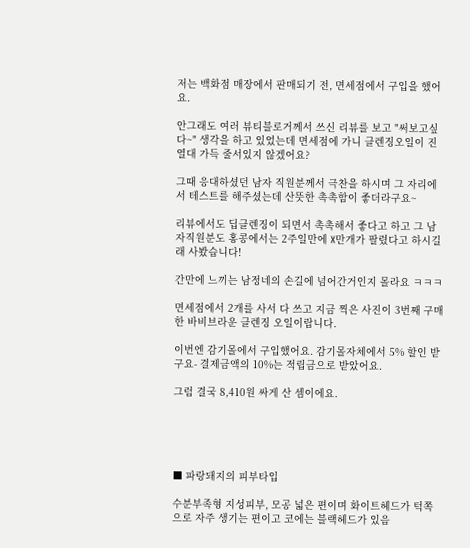저는 백화점 매장에서 판매되기 전, 면세점에서 구입을 했어요.

안그래도 여러 뷰티블로거께서 쓰신 리뷰를 보고 "써보고싶다~" 생각을 하고 있었는데 면세점에 가니 클렌징오일이 진열대 가득 줄서있지 않겠어요?

그때 응대하셨던 남자 직원분께서 극찬을 하시며 그 자리에서 테스트를 해주셨는데 산뜻한 촉촉함이 좋더라구요~

리뷰에서도 딥클렌징이 되면서 촉촉해서 좋다고 하고 그 남자직원분도 홍콩에서는 2주일만에 X만개가 팔렸다고 하시길래 사봤습니다!

간만에 느끼는 남정네의 손길에 넘어간거인지 몰라요 ㅋㅋㅋ

면세점에서 2개를 사서 다 쓰고 지금 찍은 사진이 3번째 구매한 바비브라운 클렌징 오일이랍니다.

이번엔 감기몰에서 구입했어요. 감기몰자체에서 5% 할인 받구요- 결제금액의 10%는 적립금으로 받았어요.

그럼 결국 8,410원 싸게 산 셈이에요.





■ 파랑돼지의 피부타입

수분부족형 지성피부, 모공 넓은 편이며 화이트헤드가 턱쪽으로 자주 생기는 편이고 코에는 블랙헤드가 있음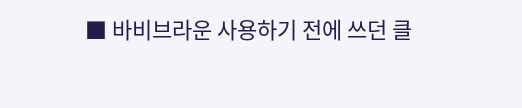■ 바비브라운 사용하기 전에 쓰던 클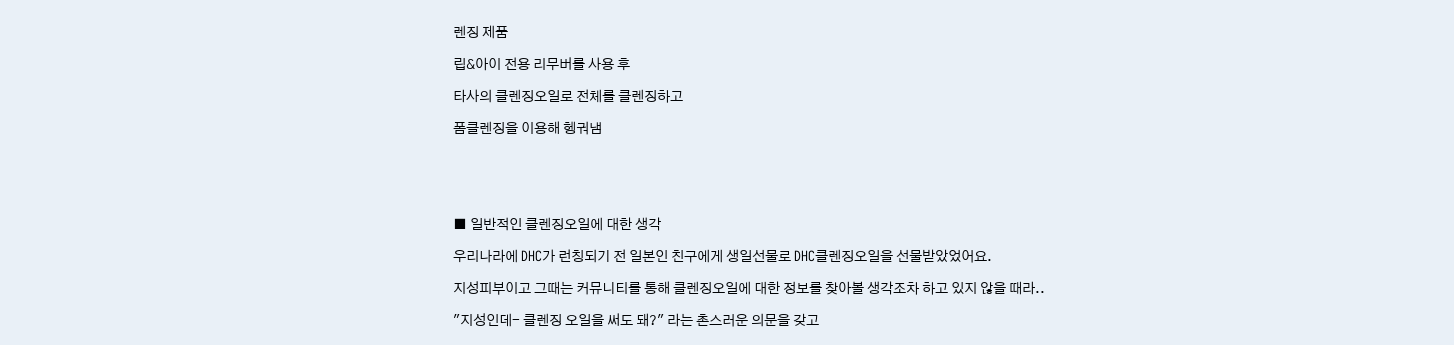렌징 제품

립&아이 전용 리무버를 사용 후

타사의 클렌징오일로 전체를 클렌징하고

폼클렌징을 이용해 헹궈냄





■ 일반적인 클렌징오일에 대한 생각

우리나라에 DHC가 런칭되기 전 일본인 친구에게 생일선물로 DHC클렌징오일을 선물받았었어요.

지성피부이고 그때는 커뮤니티를 통해 클렌징오일에 대한 정보를 찾아볼 생각조차 하고 있지 않을 때라..

"지성인데- 클렌징 오일을 써도 돼?" 라는 촌스러운 의문을 갖고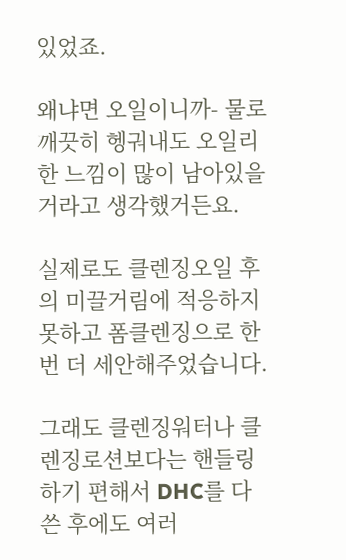있었죠.

왜냐면 오일이니까- 물로 깨끗히 헹궈내도 오일리한 느낌이 많이 남아있을거라고 생각했거든요.

실제로도 클렌징오일 후의 미끌거림에 적응하지 못하고 폼클렌징으로 한 번 더 세안해주었습니다.

그래도 클렌징워터나 클렌징로션보다는 핸들링하기 편해서 DHC를 다 쓴 후에도 여러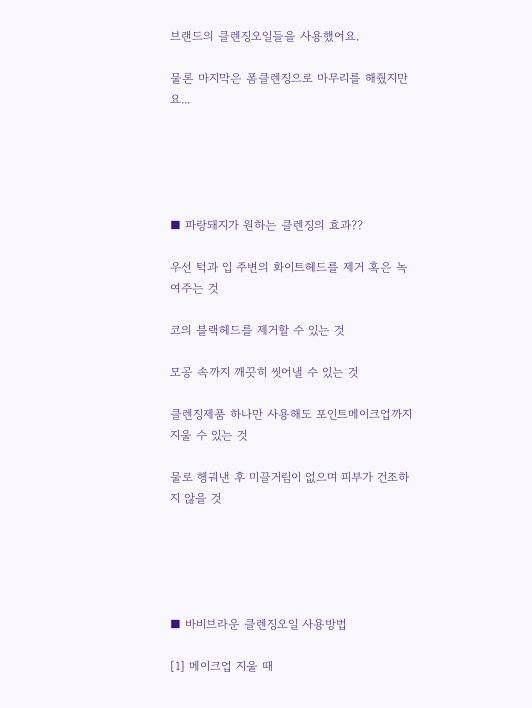브랜드의 클렌징오일들을 사용했어요.

물론 마지막은 폼클렌징으로 마무리를 해줬지만요...





■ 파랑돼지가 원하는 클렌징의 효과??

우선 턱과 입 주변의 화이트헤드를 제거 혹은 녹여주는 것

코의 블랙헤드를 제거할 수 있는 것

모공 속까지 깨끗히 씻어낼 수 있는 것

클렌징제품 하나만 사용해도 포인트메이크업까지 지울 수 있는 것

물로 헹궈낸 후 미끌거림이 없으며 피부가 건조하지 않을 것





■ 바비브라운 클렌징오일 사용방법

[1] 메이크업 지울 때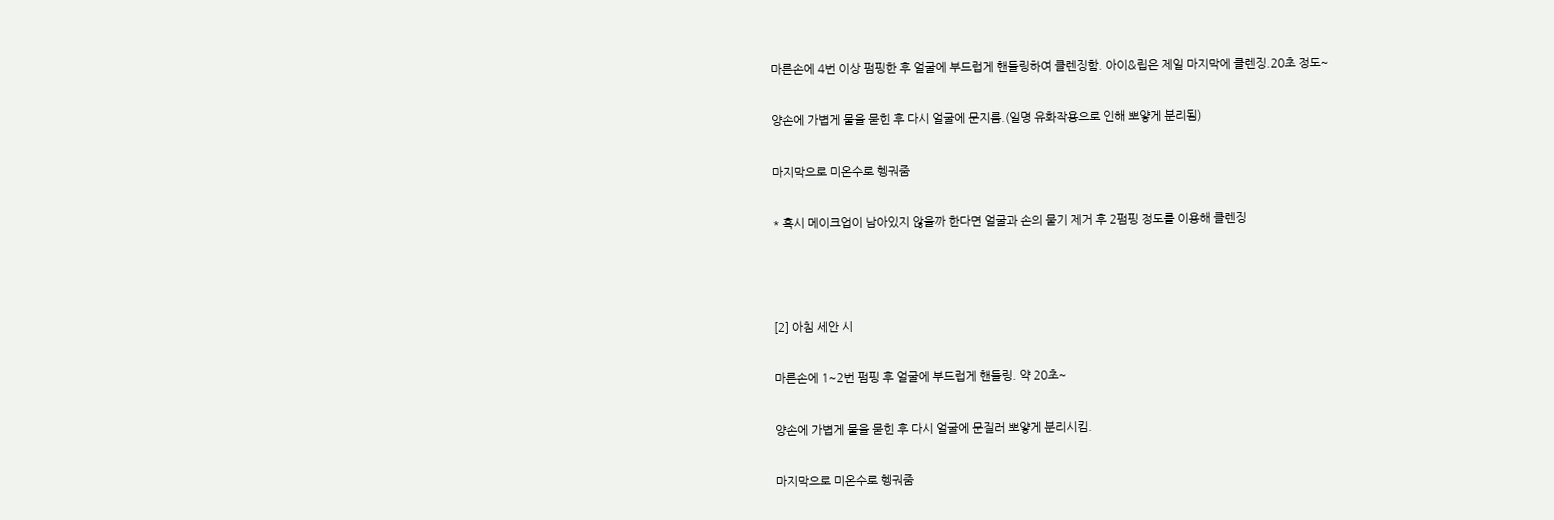마른손에 4번 이상 펌핑한 후 얼굴에 부드럽게 핸들링하여 클렌징함. 아이&립은 제일 마지막에 클렌징.20초 정도~

양손에 가볍게 물을 묻힌 후 다시 얼굴에 문지름.(일명 유화작용으로 인해 뽀얗게 분리됨)

마지막으로 미온수로 헹궈줌

* 혹시 메이크업이 남아있지 않을까 한다면 얼굴과 손의 물기 제거 후 2펌핑 정도를 이용해 클렌징



[2] 아침 세안 시

마른손에 1~2번 펌핑 후 얼굴에 부드럽게 핸들링. 약 20초~

양손에 가볍게 물을 묻힌 후 다시 얼굴에 문질러 뽀얗게 분리시킴.

마지막으로 미온수로 헹궈줌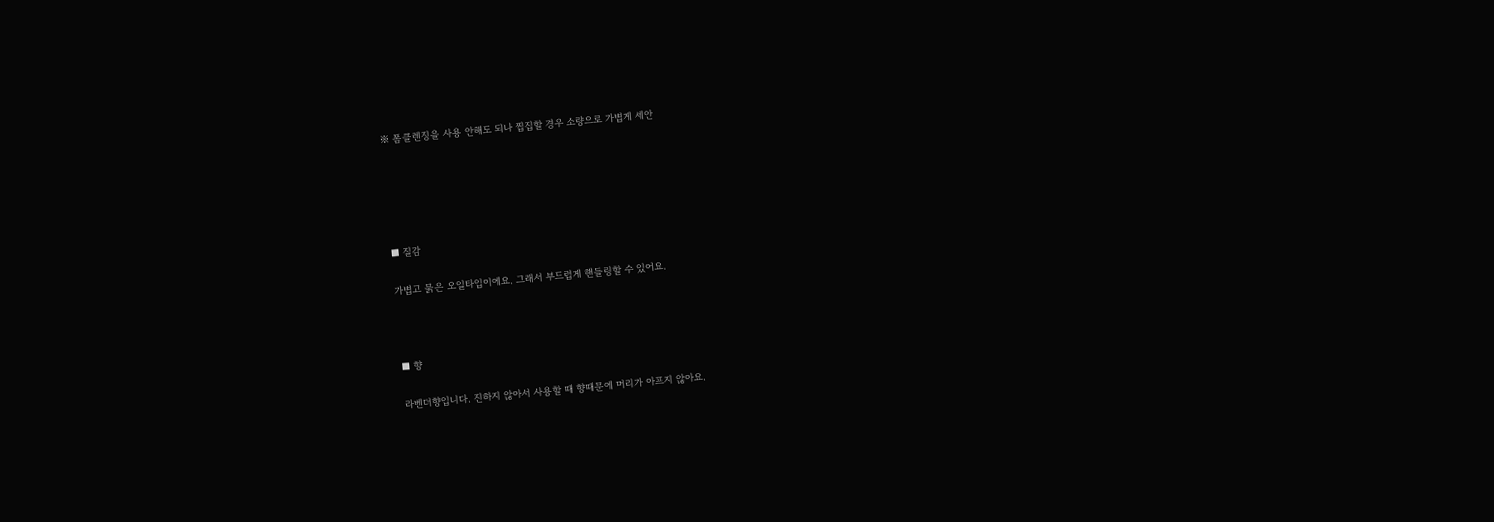※ 폼클렌징을 사용 안해도 되나 찝집할 경우 소량으로 가볍게 세안





■ 질감

가볍고 묽은 오일타입이에요. 그래서 부드럽게 핸들링할 수 있어요.



■ 향

라벤더향입니다. 진하지 않아서 사용할 때 향때문에 머리가 아프지 않아요.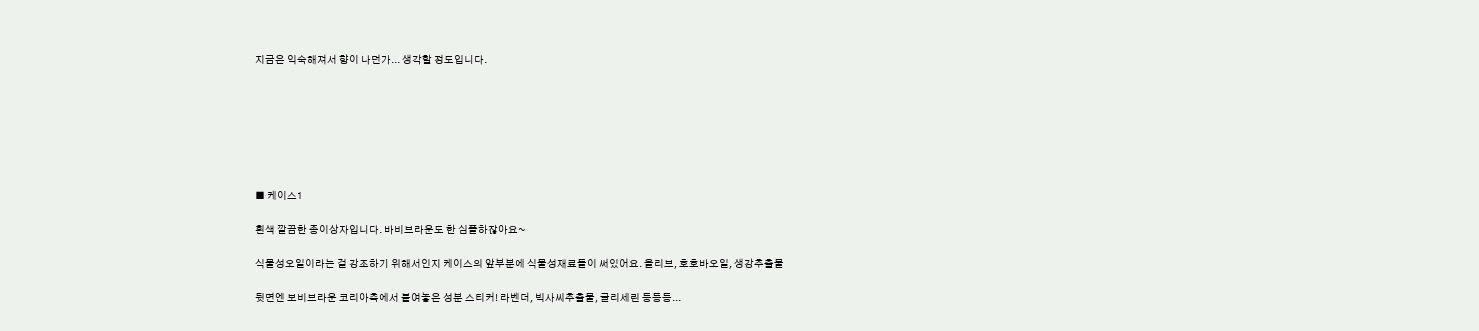지금은 익숙해져서 향이 나던가... 생각할 정도입니다.







■ 케이스1

흰색 깔끔한 종이상자입니다. 바비브라운도 한 심플하잖아요~

식물성오일이라는 걸 강조하기 위해서인지 케이스의 앞부분에 식물성재료들이 써있어요. 올리브, 호호바오일, 생강추출물

뒷면엔 보비브라운 코리아측에서 붙여놓은 성분 스티커! 라벤더, 빅사씨추출물, 글리세린 등등등...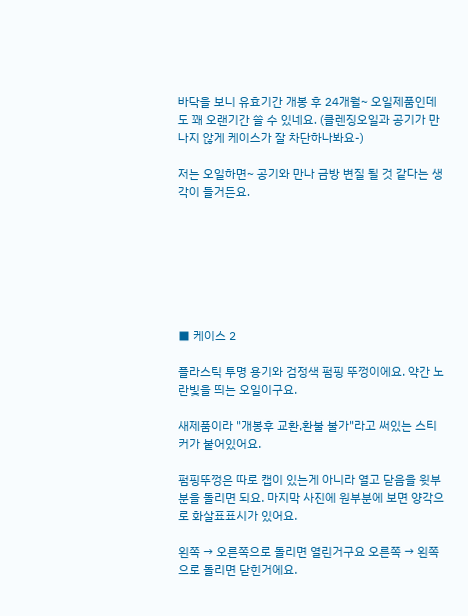바닥을 보니 유효기간 개봉 후 24개월~ 오일제품인데도 꽤 오랜기간 쓸 수 있네요. (클렌징오일과 공기가 만나지 않게 케이스가 잘 차단하나봐요-)

저는 오일하면~ 공기와 만나 금방 변질 될 것 같다는 생각이 들거든요.







■ 케이스 2

플라스틱 투명 용기와 검정색 펌핑 뚜껑이에요. 약간 노란빛을 띄는 오일이구요.

새제품이라 "개봉후 교환,환불 불가"라고 써있는 스티커가 붙어있어요.

펌핑뚜껑은 따로 캡이 있는게 아니라 열고 닫음을 윗부분을 돌리면 되요. 마지막 사진에 원부분에 보면 양각으로 화살표표시가 있어요.

왼쪽 → 오른쪽으로 돌리면 열린거구요 오른쪽 → 왼쪽으로 돌리면 닫힌거에요.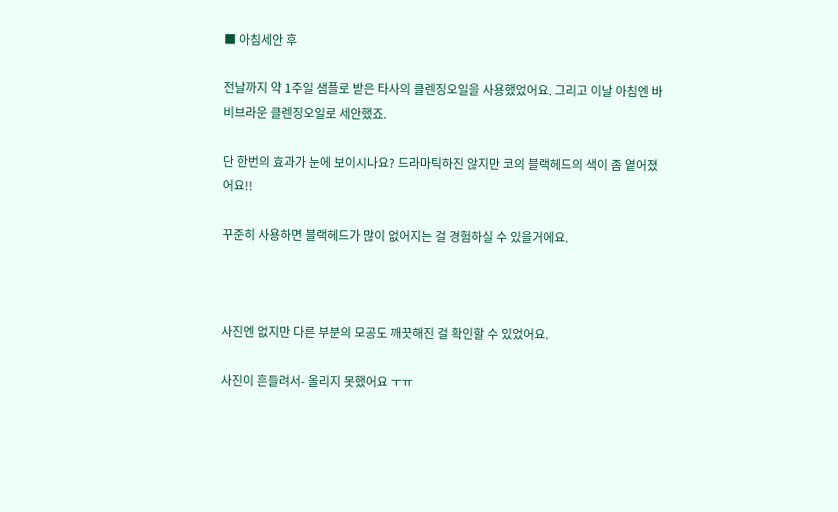■ 아침세안 후

전날까지 약 1주일 샘플로 받은 타사의 클렌징오일을 사용했었어요. 그리고 이날 아침엔 바비브라운 클렌징오일로 세안했죠.

단 한번의 효과가 눈에 보이시나요? 드라마틱하진 않지만 코의 블랙헤드의 색이 좀 옅어졌어요!!

꾸준히 사용하면 블랙헤드가 많이 없어지는 걸 경험하실 수 있을거에요.



사진엔 없지만 다른 부분의 모공도 깨끗해진 걸 확인할 수 있었어요.

사진이 흔들려서- 올리지 못했어요 ㅜㅠ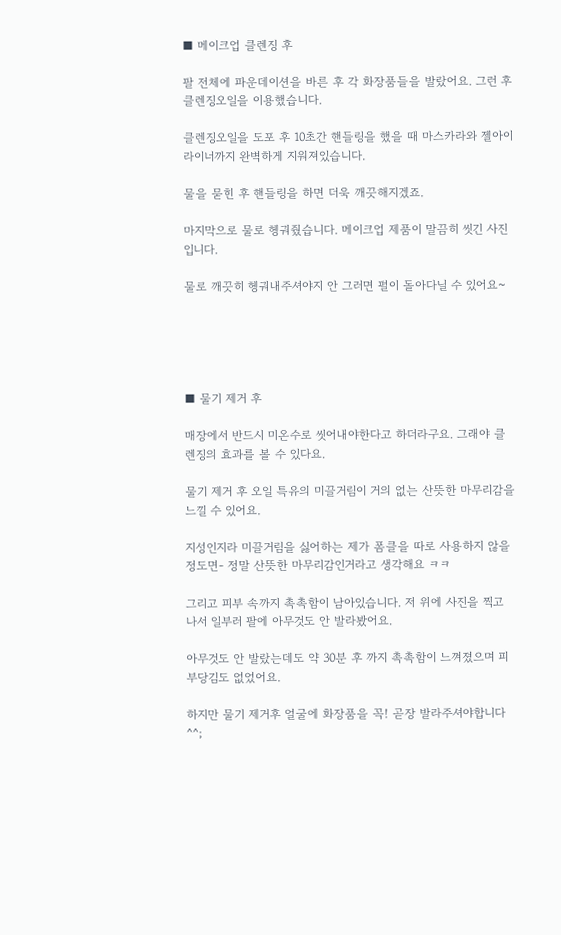■ 메이크업 클렌징 후

팔 전체에 파운데이션을 바른 후 각 화장품들을 발랐어요. 그런 후 클렌징오일을 이용했습니다.

클렌징오일을 도포 후 10초간 핸들링을 했을 때 마스카라와 젤아이라이너까지 완벽하게 지워져있습니다.

물을 묻힌 후 핸들링을 하면 더욱 깨끗해지겠죠.

마지막으로 물로 헹궈줬습니다. 메이크업 제품이 말끔히 씻긴 사진입니다.

물로 깨끗히 헹궈내주셔야지 안 그러면 펄이 돌아다닐 수 있어요~





■ 물기 제거 후

매장에서 반드시 미온수로 씻어내야한다고 하더라구요. 그래야 클렌징의 효과를 볼 수 있다요.

물기 제거 후 오일 특유의 미끌거림이 거의 없는 산뜻한 마무리감을 느낄 수 있어요.

지성인지라 미끌거림을 싫어하는 제가 폼클을 따로 사용하지 않을 정도면- 정말 산뜻한 마무리감인거라고 생각해요 ㅋㅋ

그리고 피부 속까지 촉촉함이 남아있습니다. 저 위에 사진을 찍고 나서 일부러 팔에 아무것도 안 발라봤어요.

아무것도 안 발랐는데도 약 30분 후 까지 촉촉함이 느껴졌으며 피부당김도 없었어요.

하지만 물기 제거후 얼굴에 화장품을 꼭! 곧장 발라주셔야합니다^^;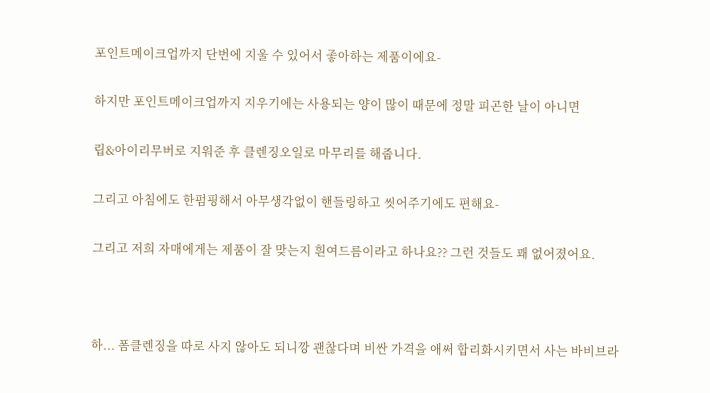포인트메이크업까지 단번에 지울 수 있어서 좋아하는 제품이에요-

하지만 포인트메이크업까지 지우기에는 사용되는 양이 많이 때문에 정말 피곤한 날이 아니면

립&아이리무버로 지워준 후 클렌징오일로 마무리를 해줍니다.

그리고 아침에도 한펌핑해서 아무생각없이 핸들링하고 씻어주기에도 편해요-

그리고 저희 자매에게는 제품이 잘 맞는지 흰여드름이라고 하나요?? 그런 것들도 꽤 없어졌어요.



하... 폼클렌징을 따로 사지 않아도 되니깡 괜찮다며 비싼 가격을 애써 합리화시키면서 사는 바비브라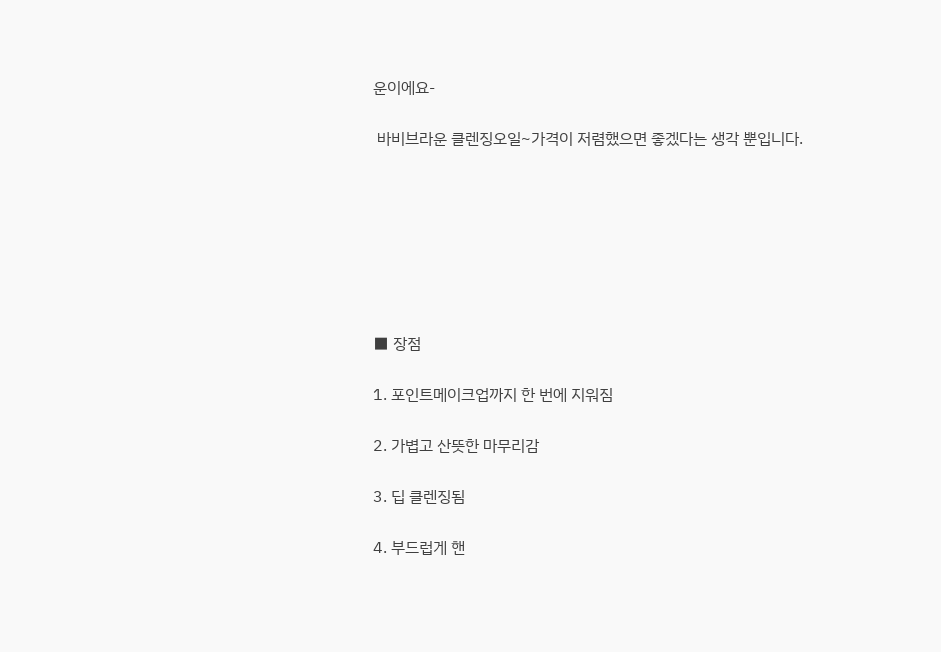운이에요-

 바비브라운 클렌징오일~가격이 저렴했으면 좋겠다는 생각 뿐입니다.







■ 장점

1. 포인트메이크업까지 한 번에 지워짐

2. 가볍고 산뜻한 마무리감

3. 딥 클렌징됨

4. 부드럽게 핸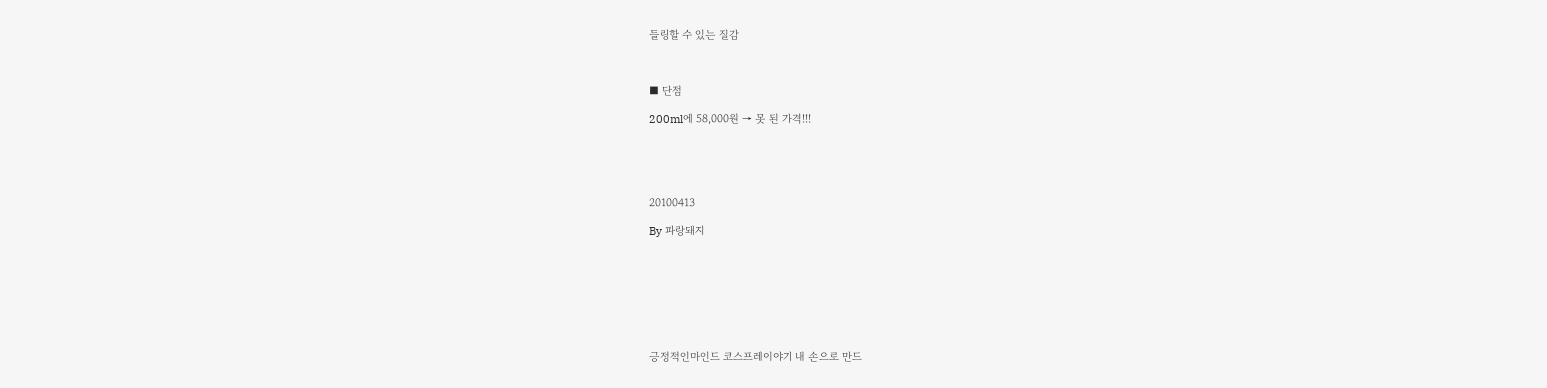들링할 수 있는 질감



■ 단점

200ml에 58,000원 → 못 된 가격!!!





20100413

By 파랑돼지








긍정적인마인드 코스프레이야기 내 손으로 만드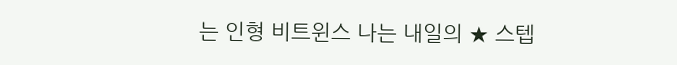는 인형 비트윈스 나는 내일의 ★ 스텝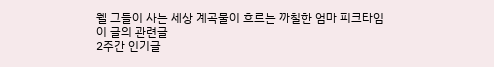웰 그들이 사는 세상 계곡물이 흐르는 까칠한 엄마 피크타임
이 글의 관련글
2주간 인기글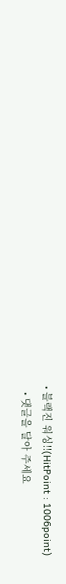• 블랙진 워싱!!(HitPoint : 1006point)
  • 댓글을 달아 주세요